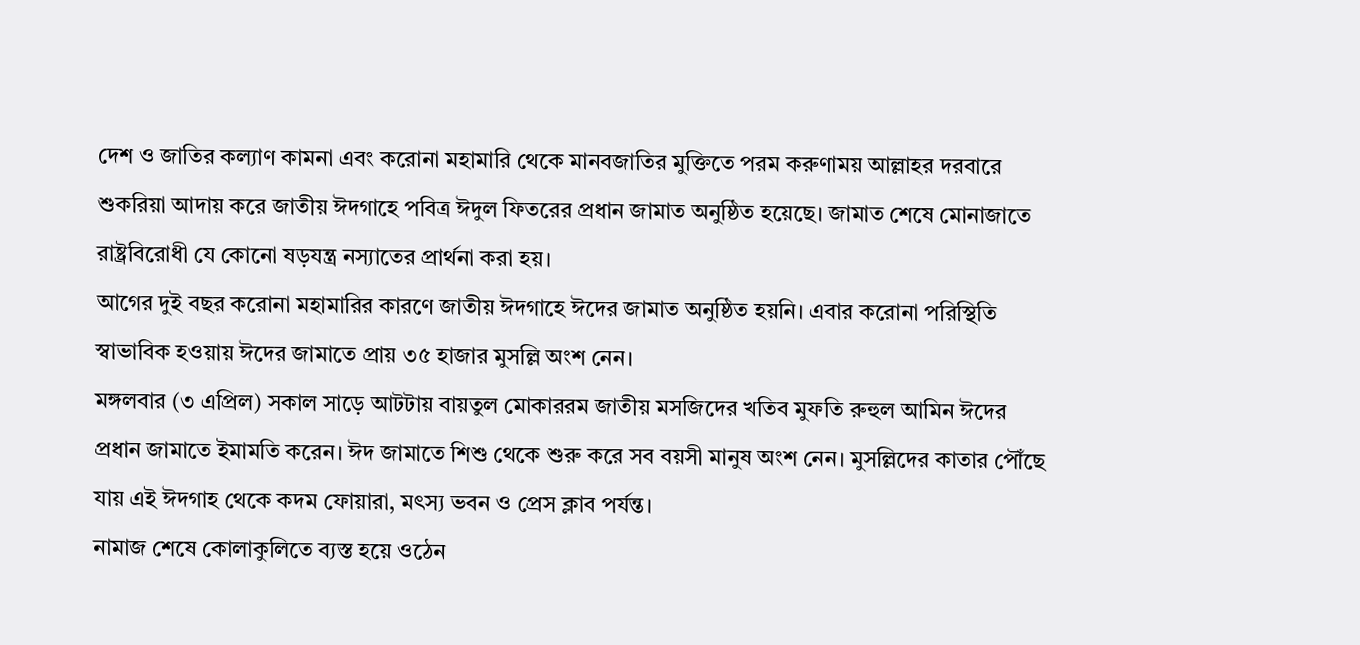দেশ ও জাতির কল্যাণ কামনা এবং করোনা মহামারি থেকে মানবজাতির মুক্তিতে পরম করুণাময় আল্লাহর দরবারে শুকরিয়া আদায় করে জাতীয় ঈদগাহে পবিত্র ঈদুল ফিতরের প্রধান জামাত অনুষ্ঠিত হয়েছে। জামাত শেষে মোনাজাতে রাষ্ট্রবিরোধী যে কোনো ষড়যন্ত্র নস্যাতের প্রার্থনা করা হয়।
আগের দুই বছর করোনা মহামারির কারণে জাতীয় ঈদগাহে ঈদের জামাত অনুষ্ঠিত হয়নি। এবার করোনা পরিস্থিতি স্বাভাবিক হওয়ায় ঈদের জামাতে প্রায় ৩৫ হাজার মুসল্লি অংশ নেন।
মঙ্গলবার (৩ এপ্রিল) সকাল সাড়ে আটটায় বায়তুল মোকাররম জাতীয় মসজিদের খতিব মুফতি রুহুল আমিন ঈদের প্রধান জামাতে ইমামতি করেন। ঈদ জামাতে শিশু থেকে শুরু করে সব বয়সী মানুষ অংশ নেন। মুসল্লিদের কাতার পৌঁছে যায় এই ঈদগাহ থেকে কদম ফোয়ারা, মৎস্য ভবন ও প্রেস ক্লাব পর্যন্ত।
নামাজ শেষে কোলাকুলিতে ব্যস্ত হয়ে ওঠেন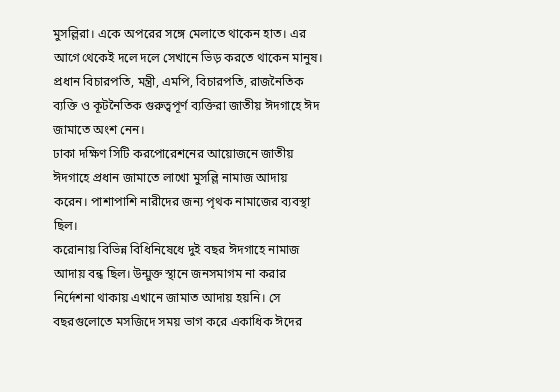মুসল্লিরা। একে অপরের সঙ্গে মেলাতে থাকেন হাত। এর আগে থেকেই দলে দলে সেখানে ভিড় করতে থাকেন মানুষ।
প্রধান বিচারপতি, মন্ত্রী, এমপি, বিচারপতি, রাজনৈতিক ব্যক্তি ও কূটনৈতিক গুরুত্বপূর্ণ ব্যক্তিরা জাতীয় ঈদগাহে ঈদ জামাতে অংশ নেন।
ঢাকা দক্ষিণ সিটি করপোরেশনের আয়োজনে জাতীয় ঈদগাহে প্রধান জামাতে লাখো মুসল্লি নামাজ আদায় করেন। পাশাপাশি নারীদের জন্য পৃথক নামাজের ব্যবস্থা ছিল।
করোনায় বিভিন্ন বিধিনিষেধে দুই বছর ঈদগাহে নামাজ আদায় বন্ধ ছিল। উন্মুক্ত স্থানে জনসমাগম না করার নির্দেশনা থাকায় এখানে জামাত আদায় হয়নি। সে বছরগুলোতে মসজিদে সময় ভাগ করে একাধিক ঈদের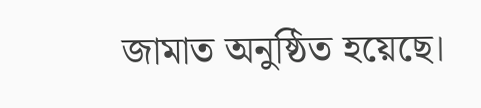জামাত অনুষ্ঠিত হয়েছে।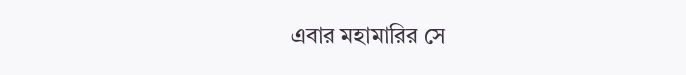এবার মহামারির সে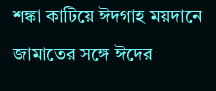শঙ্কা কাটিয়ে ঈদগাহ ময়দানে জামাতের সঙ্গে ঈদের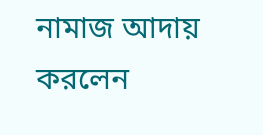নামাজ আদায় করলেন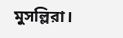মুসল্লিরা।